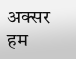अक्सर हम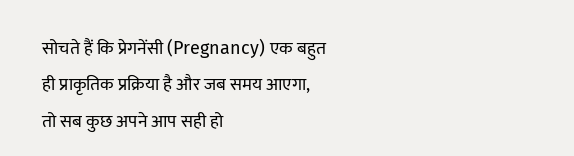सोचते हैं कि प्रेगनेंसी (Pregnancy) एक बहुत ही प्राकृतिक प्रक्रिया है और जब समय आएगा, तो सब कुछ अपने आप सही हो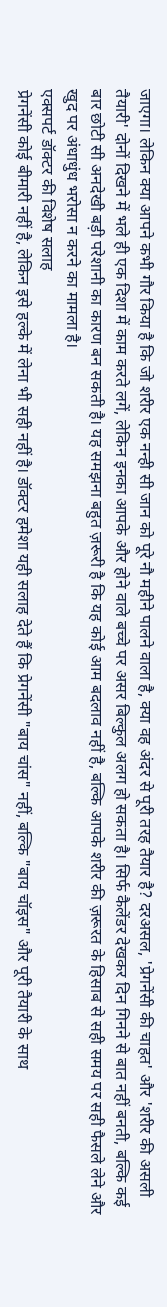जाएगा। लेकिन क्या आपने कभी गौर किया है कि जो शरीर एक नन्ही सी जान को पूरे नौ महीने पालने वाला है, क्या वह अंदर से पूरी तरह तैयार है? दरअसल, 'प्रेगनेंसी की चाहत' और 'शरीर की असली तैयारी' दोनों दिखने में भले ही एक दिशा में काम करते लगें, लेकिन इनका आपके और होने वाले बच्चे पर असर बिल्कुल अलग हो सकता है। सिर्फ कैलेंडर देखकर दिन गिनने से बात नहीं बनती, बल्कि कई बार छोटी सी अनदेखी बड़ी परेशानी का कारण बन सकती है। यह समझना बहुत ज़रूरी है कि यह कोई आम बदलाव नहीं है, बल्कि आपके शरीर की ज़रूरत के हिसाब से सही समय पर सही फैसले लेने और खुद पर अंधाधुंध भरोसा न करने का मामला है।
एक्सपर्ट डॉक्टर की विशेष सलाह
प्रेगनेंसी कोई बीमारी नहीं है, लेकिन इसे हल्के में लेना भी सही नहीं है। डॉक्टर हमेशा यही सलाह देते हैं कि प्रेगनेंसी "बाय चांस" नहीं, बल्कि "बाय चॉइस" और पूरी तैयारी के साथ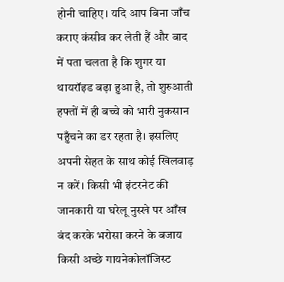होनी चाहिए। यदि आप बिना जाँच कराए कंसीव कर लेती हैं और बाद में पता चलता है कि शुगर या थायरॉइड बढ़ा हुआ है, तो शुरुआती हफ्तों में ही बच्चे को भारी नुकसान पहुँचने का डर रहता है। इसलिए अपनी सेहत के साथ कोई खिलवाड़ न करें। किसी भी इंटरनेट की जानकारी या घरेलू नुस्खे पर आँख बंद करके भरोसा करने के बजाय किसी अच्छे गायनेकोलॉजिस्ट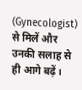(Gynecologist) से मिलें और उनकी सलाह से ही आगे बढ़ें।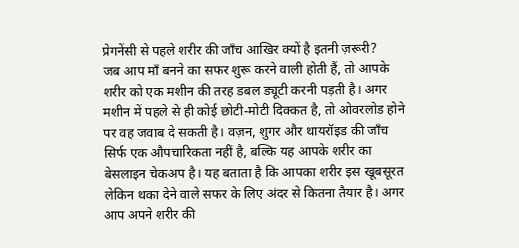प्रेगनेंसी से पहले शरीर की जाँच आखिर क्यों है इतनी ज़रूरी?
जब आप माँ बनने का सफर शुरू करने वाली होती हैं, तो आपके शरीर को एक मशीन की तरह डबल ड्यूटी करनी पड़ती है। अगर मशीन में पहले से ही कोई छोटी-मोटी दिक्कत है, तो ओवरलोड होने पर वह जवाब दे सकती है। वज़न, शुगर और थायरॉइड की जाँच सिर्फ एक औपचारिकता नहीं है, बल्कि यह आपके शरीर का बेसलाइन चेकअप है। यह बताता है कि आपका शरीर इस खूबसूरत लेकिन थका देने वाले सफर के लिए अंदर से कितना तैयार है। अगर आप अपने शरीर की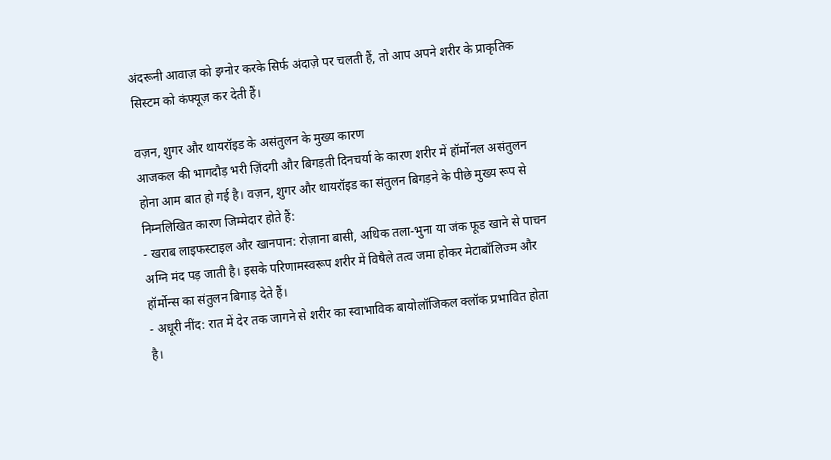अंदरूनी आवाज़ को इग्नोर करके सिर्फ अंदाज़े पर चलती हैं, तो आप अपने शरीर के प्राकृतिक सिस्टम को कंफ्यूज़ कर देती हैं।

वज़न, शुगर और थायरॉइड के असंतुलन के मुख्य कारण
आजकल की भागदौड़ भरी ज़िंदगी और बिगड़ती दिनचर्या के कारण शरीर में हॉर्मोनल असंतुलन होना आम बात हो गई है। वज़न, शुगर और थायरॉइड का संतुलन बिगड़ने के पीछे मुख्य रूप से निम्नलिखित कारण जिम्मेदार होते हैं:
- खराब लाइफस्टाइल और खानपान: रोज़ाना बासी, अधिक तला-भुना या जंक फूड खाने से पाचन अग्नि मंद पड़ जाती है। इसके परिणामस्वरूप शरीर में विषैले तत्व जमा होकर मेटाबॉलिज्म और हॉर्मोन्स का संतुलन बिगाड़ देते हैं।
- अधूरी नींद: रात में देर तक जागने से शरीर का स्वाभाविक बायोलॉजिकल क्लॉक प्रभावित होता है।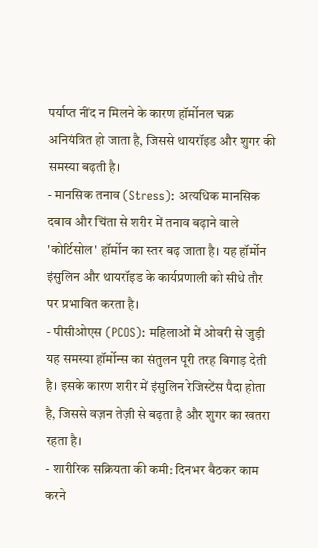पर्याप्त नींद न मिलने के कारण हॉर्मोनल चक्र अनियंत्रित हो जाता है, जिससे थायरॉइड और शुगर की समस्या बढ़ती है।
- मानसिक तनाव (Stress): अत्यधिक मानसिक दबाव और चिंता से शरीर में तनाव बढ़ाने वाले 'कोर्टिसोल' हॉर्मोन का स्तर बढ़ जाता है। यह हॉर्मोन इंसुलिन और थायरॉइड के कार्यप्रणाली को सीधे तौर पर प्रभावित करता है।
- पीसीओएस (PCOS): महिलाओं में ओवरी से जुड़ी यह समस्या हॉर्मोन्स का संतुलन पूरी तरह बिगाड़ देती है। इसके कारण शरीर में इंसुलिन रेजिस्टेंस पैदा होता है, जिससे वज़न तेज़ी से बढ़ता है और शुगर का खतरा रहता है।
- शारीरिक सक्रियता की कमी: दिनभर बैठकर काम करने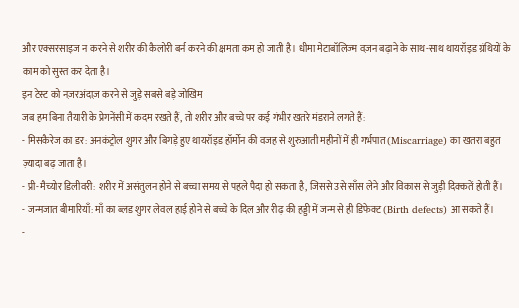और एक्सरसाइज न करने से शरीर की कैलोरी बर्न करने की क्षमता कम हो जाती है। धीमा मेटाबॉलिज्म वज़न बढ़ाने के साथ-साथ थायरॉइड ग्रंथियों के काम को सुस्त कर देता है।
इन टेस्ट को नज़रअंदाज़ करने से जुड़े सबसे बड़े जोखिम
जब हम बिना तैयारी के प्रेगनेंसी में कदम रखते हैं, तो शरीर और बच्चे पर कई गंभीर खतरे मंडराने लगते हैं:
- मिसकैरेज का डर: अनकंट्रोल शुगर और बिगड़े हुए थायरॉइड हॉर्मोन की वजह से शुरुआती महीनों में ही गर्भपात (Miscarriage) का खतरा बहुत ज़्यादा बढ़ जाता है।
- प्री-मैच्योर डिलीवरी: शरीर में असंतुलन होने से बच्चा समय से पहले पैदा हो सकता है, जिससे उसे साँस लेने और विकास से जुड़ी दिक्कतें होती हैं।
- जन्मजात बीमारियाँ: माँ का ब्लड शुगर लेवल हाई होने से बच्चे के दिल और रीढ़ की हड्डी में जन्म से ही डिफेक्ट (Birth defects) आ सकते हैं।
-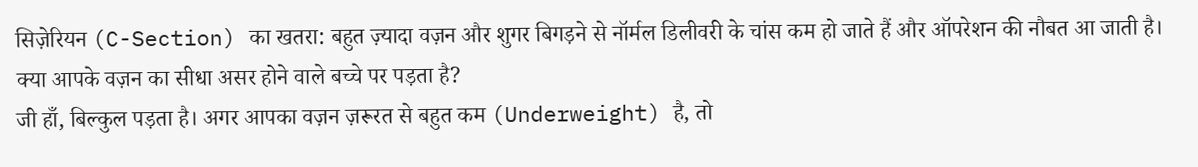सिज़ेरियन (C-Section) का खतरा: बहुत ज़्यादा वज़न और शुगर बिगड़ने से नॉर्मल डिलीवरी के चांस कम हो जाते हैं और ऑपरेशन की नौबत आ जाती है।
क्या आपके वज़न का सीधा असर होने वाले बच्चे पर पड़ता है?
जी हाँ, बिल्कुल पड़ता है। अगर आपका वज़न ज़रूरत से बहुत कम (Underweight) है, तो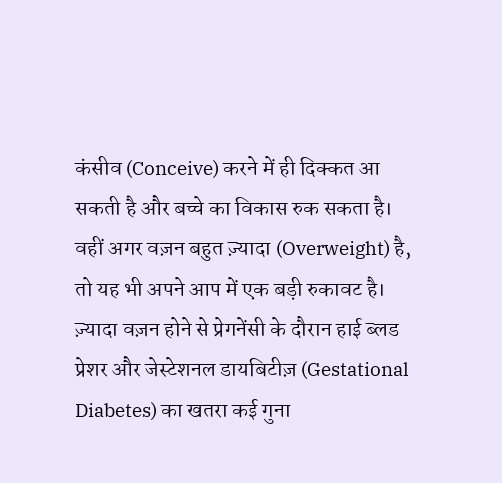कंसीव (Conceive) करने में ही दिक्कत आ सकती है और बच्चे का विकास रुक सकता है। वहीं अगर वज़न बहुत ज़्यादा (Overweight) है, तो यह भी अपने आप में एक बड़ी रुकावट है। ज़्यादा वज़न होने से प्रेगनेंसी के दौरान हाई ब्लड प्रेशर और जेस्टेशनल डायबिटीज़ (Gestational Diabetes) का खतरा कई गुना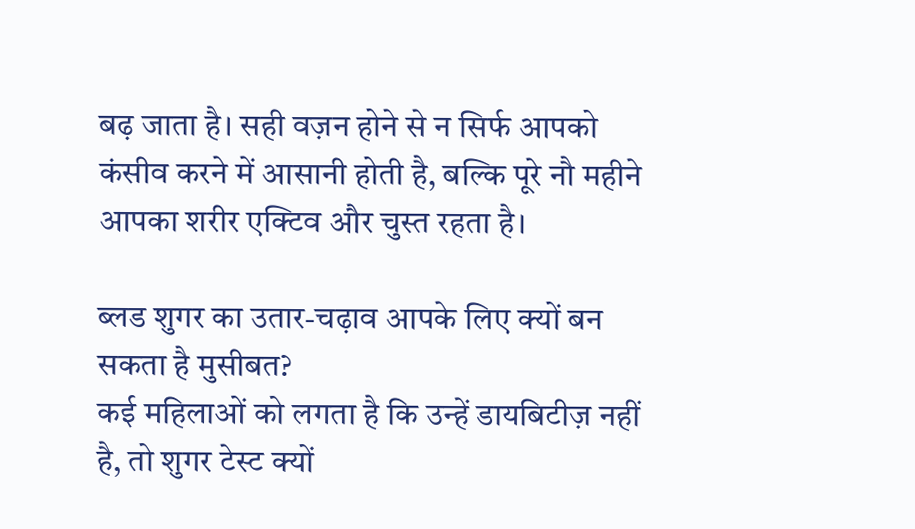बढ़ जाता है। सही वज़न होने से न सिर्फ आपको कंसीव करने में आसानी होती है, बल्कि पूरे नौ महीने आपका शरीर एक्टिव और चुस्त रहता है।

ब्लड शुगर का उतार-चढ़ाव आपके लिए क्यों बन सकता है मुसीबत?
कई महिलाओं को लगता है कि उन्हें डायबिटीज़ नहीं है, तो शुगर टेस्ट क्यों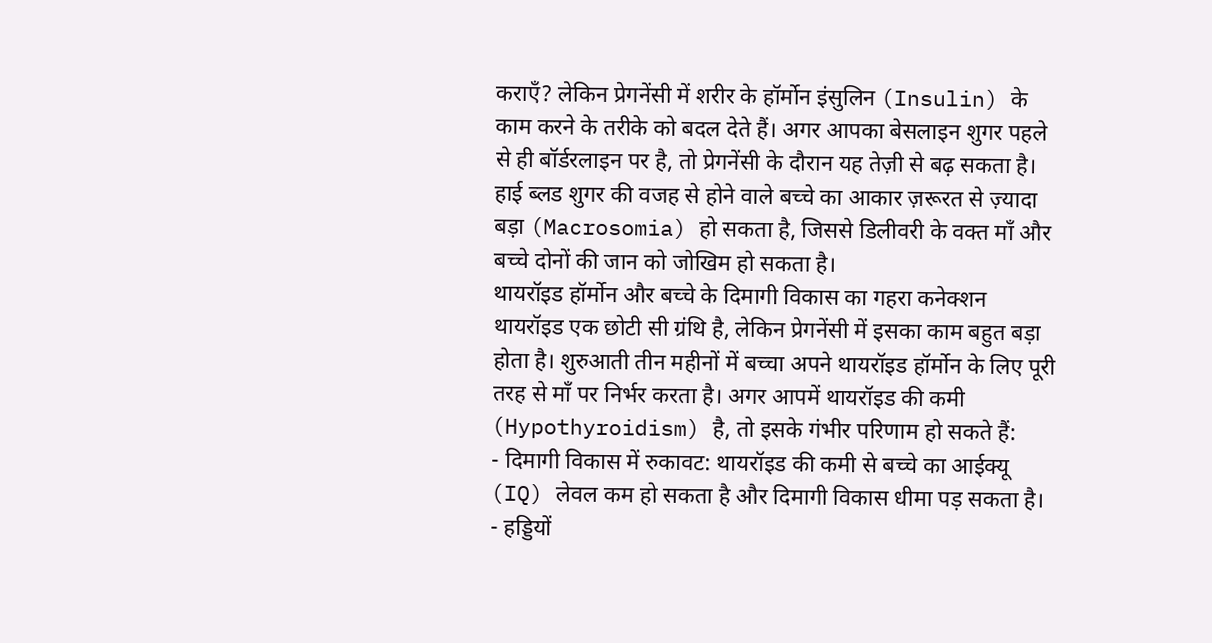कराएँ? लेकिन प्रेगनेंसी में शरीर के हॉर्मोन इंसुलिन (Insulin) के काम करने के तरीके को बदल देते हैं। अगर आपका बेसलाइन शुगर पहले से ही बॉर्डरलाइन पर है, तो प्रेगनेंसी के दौरान यह तेज़ी से बढ़ सकता है। हाई ब्लड शुगर की वजह से होने वाले बच्चे का आकार ज़रूरत से ज़्यादा बड़ा (Macrosomia) हो सकता है, जिससे डिलीवरी के वक्त माँ और बच्चे दोनों की जान को जोखिम हो सकता है।
थायरॉइड हॉर्मोन और बच्चे के दिमागी विकास का गहरा कनेक्शन
थायरॉइड एक छोटी सी ग्रंथि है, लेकिन प्रेगनेंसी में इसका काम बहुत बड़ा होता है। शुरुआती तीन महीनों में बच्चा अपने थायरॉइड हॉर्मोन के लिए पूरी तरह से माँ पर निर्भर करता है। अगर आपमें थायरॉइड की कमी (Hypothyroidism) है, तो इसके गंभीर परिणाम हो सकते हैं:
- दिमागी विकास में रुकावट: थायरॉइड की कमी से बच्चे का आईक्यू (IQ) लेवल कम हो सकता है और दिमागी विकास धीमा पड़ सकता है।
- हड्डियों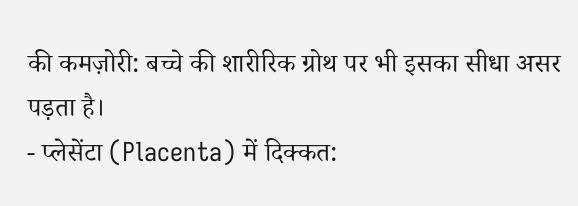की कमज़ोरी: बच्चे की शारीरिक ग्रोथ पर भी इसका सीधा असर पड़ता है।
- प्लेसेंटा (Placenta) में दिक्कत: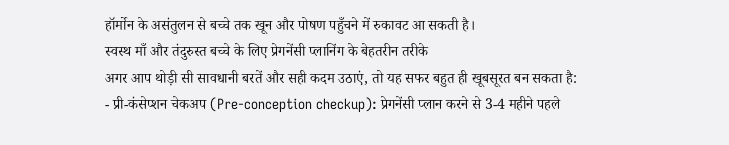हॉर्मोन के असंतुलन से बच्चे तक खून और पोषण पहुँचने में रुकावट आ सकती है।
स्वस्थ माँ और तंदुरुस्त बच्चे के लिए प्रेगनेंसी प्लानिंग के बेहतरीन तरीके
अगर आप थोड़ी सी सावधानी बरतें और सही कदम उठाएं, तो यह सफर बहुत ही खूबसूरत बन सकता है:
- प्री-कंसेप्शन चेकअप (Pre-conception checkup): प्रेगनेंसी प्लान करने से 3-4 महीने पहले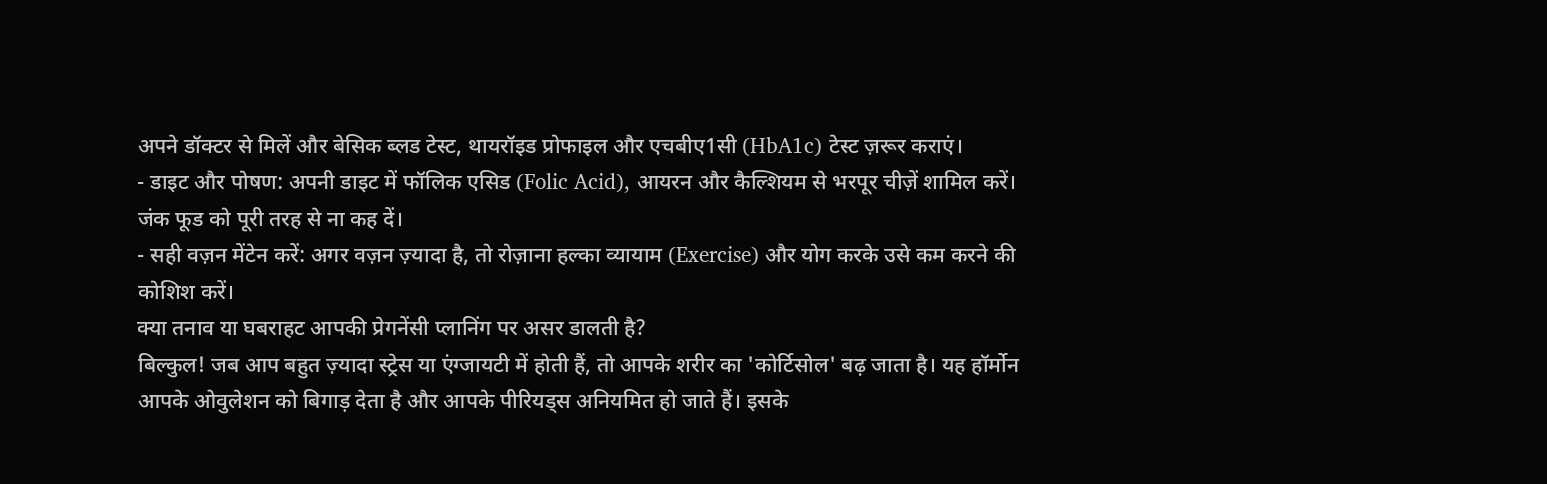अपने डॉक्टर से मिलें और बेसिक ब्लड टेस्ट, थायरॉइड प्रोफाइल और एचबीए1सी (HbA1c) टेस्ट ज़रूर कराएं।
- डाइट और पोषण: अपनी डाइट में फॉलिक एसिड (Folic Acid), आयरन और कैल्शियम से भरपूर चीज़ें शामिल करें। जंक फूड को पूरी तरह से ना कह दें।
- सही वज़न मेंटेन करें: अगर वज़न ज़्यादा है, तो रोज़ाना हल्का व्यायाम (Exercise) और योग करके उसे कम करने की कोशिश करें।
क्या तनाव या घबराहट आपकी प्रेगनेंसी प्लानिंग पर असर डालती है?
बिल्कुल! जब आप बहुत ज़्यादा स्ट्रेस या एंग्जायटी में होती हैं, तो आपके शरीर का 'कोर्टिसोल' बढ़ जाता है। यह हॉर्मोन आपके ओवुलेशन को बिगाड़ देता है और आपके पीरियड्स अनियमित हो जाते हैं। इसके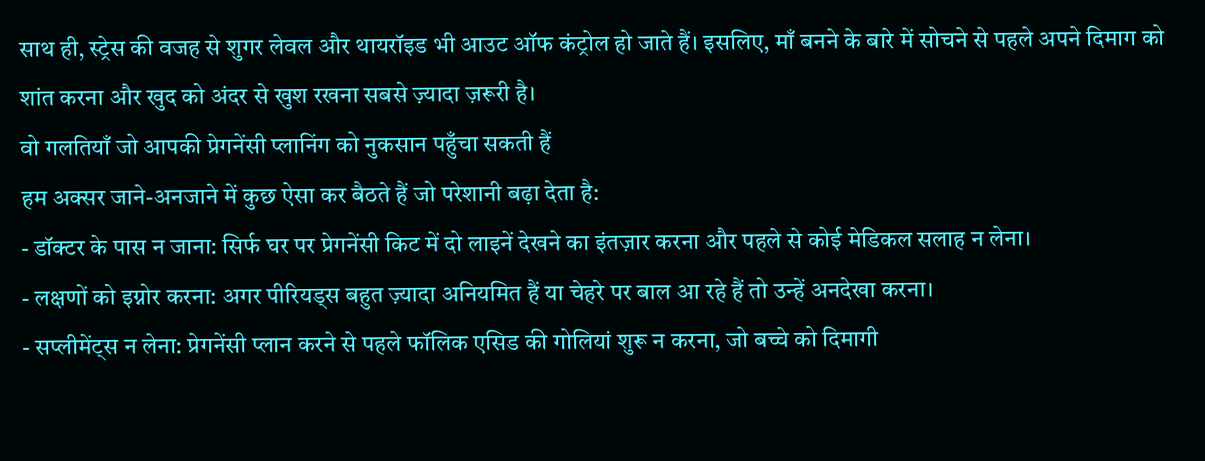साथ ही, स्ट्रेस की वजह से शुगर लेवल और थायरॉइड भी आउट ऑफ कंट्रोल हो जाते हैं। इसलिए, माँ बनने के बारे में सोचने से पहले अपने दिमाग को शांत करना और खुद को अंदर से खुश रखना सबसे ज़्यादा ज़रूरी है।
वो गलतियाँ जो आपकी प्रेगनेंसी प्लानिंग को नुकसान पहुँचा सकती हैं
हम अक्सर जाने-अनजाने में कुछ ऐसा कर बैठते हैं जो परेशानी बढ़ा देता है:
- डॉक्टर के पास न जाना: सिर्फ घर पर प्रेगनेंसी किट में दो लाइनें देखने का इंतज़ार करना और पहले से कोई मेडिकल सलाह न लेना।
- लक्षणों को इग्नोर करना: अगर पीरियड्स बहुत ज़्यादा अनियमित हैं या चेहरे पर बाल आ रहे हैं तो उन्हें अनदेखा करना।
- सप्लीमेंट्स न लेना: प्रेगनेंसी प्लान करने से पहले फॉलिक एसिड की गोलियां शुरू न करना, जो बच्चे को दिमागी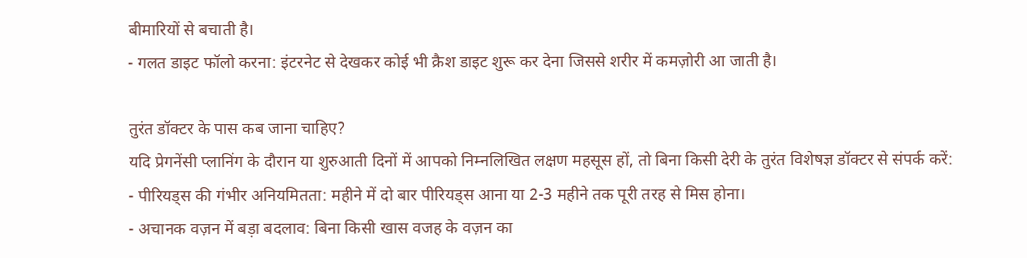बीमारियों से बचाती है।
- गलत डाइट फॉलो करना: इंटरनेट से देखकर कोई भी क्रैश डाइट शुरू कर देना जिससे शरीर में कमज़ोरी आ जाती है।

तुरंत डॉक्टर के पास कब जाना चाहिए?
यदि प्रेगनेंसी प्लानिंग के दौरान या शुरुआती दिनों में आपको निम्नलिखित लक्षण महसूस हों, तो बिना किसी देरी के तुरंत विशेषज्ञ डॉक्टर से संपर्क करें:
- पीरियड्स की गंभीर अनियमितता: महीने में दो बार पीरियड्स आना या 2-3 महीने तक पूरी तरह से मिस होना।
- अचानक वज़न में बड़ा बदलाव: बिना किसी खास वजह के वज़न का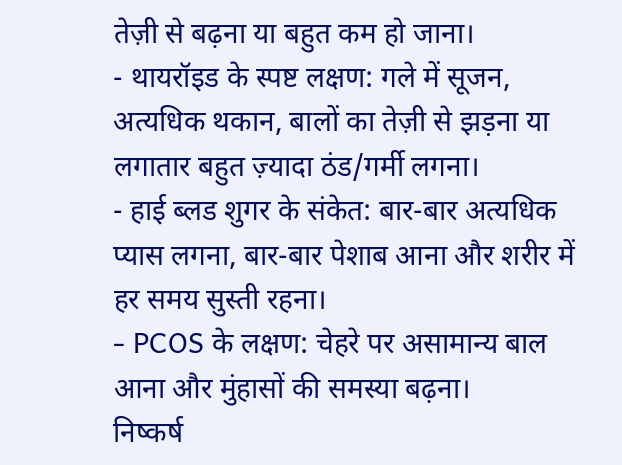तेज़ी से बढ़ना या बहुत कम हो जाना।
- थायरॉइड के स्पष्ट लक्षण: गले में सूजन, अत्यधिक थकान, बालों का तेज़ी से झड़ना या लगातार बहुत ज़्यादा ठंड/गर्मी लगना।
- हाई ब्लड शुगर के संकेत: बार-बार अत्यधिक प्यास लगना, बार-बार पेशाब आना और शरीर में हर समय सुस्ती रहना।
- PCOS के लक्षण: चेहरे पर असामान्य बाल आना और मुंहासों की समस्या बढ़ना।
निष्कर्ष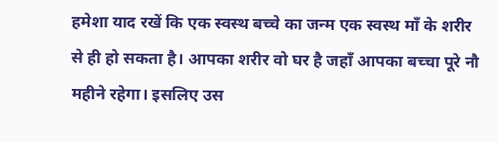हमेशा याद रखें कि एक स्वस्थ बच्चे का जन्म एक स्वस्थ माँ के शरीर से ही हो सकता है। आपका शरीर वो घर है जहाँ आपका बच्चा पूरे नौ महीने रहेगा। इसलिए उस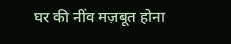घर की नींव मज़बूत होना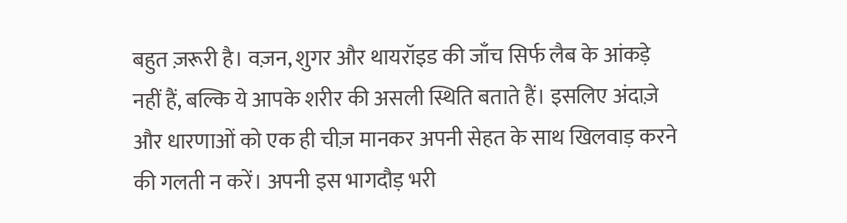बहुत ज़रूरी है। वज़न, शुगर और थायरॉइड की जाँच सिर्फ लैब के आंकड़े नहीं हैं, बल्कि ये आपके शरीर की असली स्थिति बताते हैं। इसलिए अंदाज़े और धारणाओं को एक ही चीज़ मानकर अपनी सेहत के साथ खिलवाड़ करने की गलती न करें। अपनी इस भागदौड़ भरी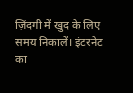ज़िंदगी में खुद के लिए समय निकालें। इंटरनेट का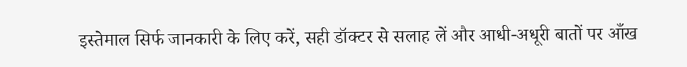इस्तेमाल सिर्फ जानकारी के लिए करें, सही डॉक्टर से सलाह लें और आधी-अधूरी बातों पर आँख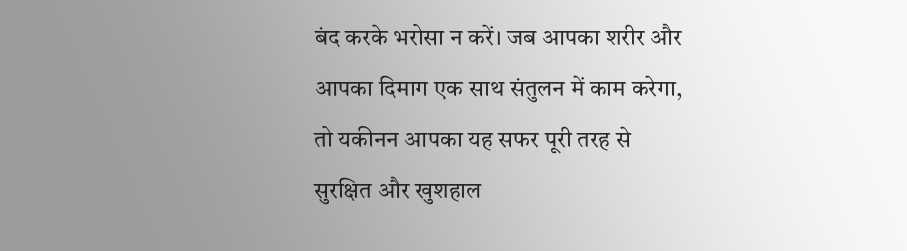बंद करके भरोसा न करें। जब आपका शरीर और आपका दिमाग एक साथ संतुलन में काम करेगा, तो यकीनन आपका यह सफर पूरी तरह से सुरक्षित और खुशहाल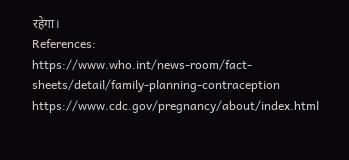रहेगा।
References:
https://www.who.int/news-room/fact-sheets/detail/family-planning-contraception
https://www.cdc.gov/pregnancy/about/index.html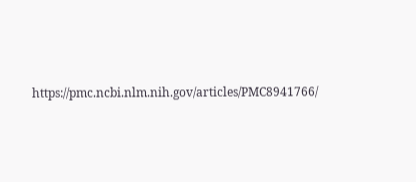https://pmc.ncbi.nlm.nih.gov/articles/PMC8941766/